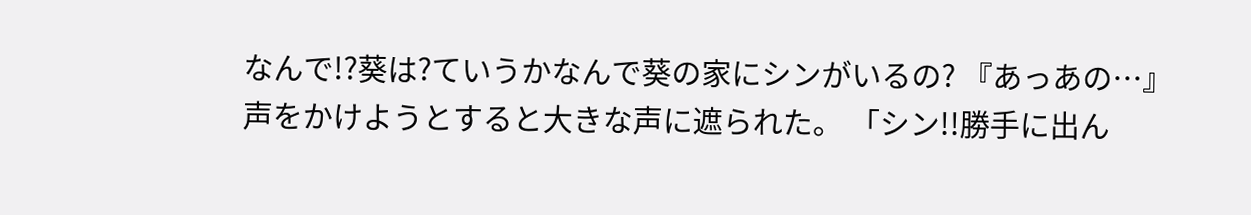なんで!?葵は?ていうかなんで葵の家にシンがいるの? 『あっあの…』 声をかけようとすると大きな声に遮られた。 「シン!!勝手に出ん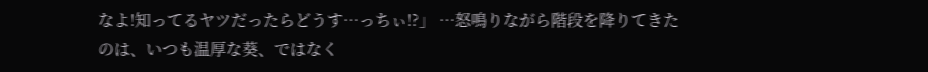なよ!知ってるヤツだったらどうす…っちぃ!?」 …怒鳴りながら階段を降りてきたのは、いつも温厚な葵、ではなく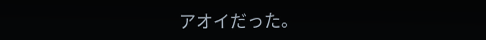アオイだった。